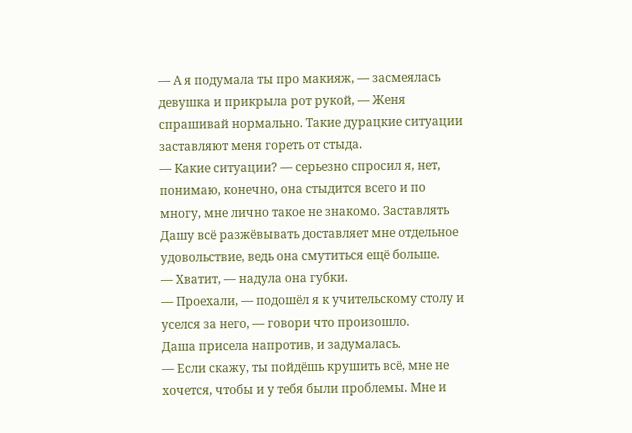— А я подумала ты про макияж, — засмеялась девушка и прикрыла рот рукой, — Женя спрашивай нормально. Такие дурацкие ситуации заставляют меня гореть от стыда.
— Какие ситуации? — серьезно спросил я, нет, понимаю, конечно, она стыдится всего и по многу, мне лично такое не знакомо. Заставлять Дашу всё разжёвывать доставляет мне отдельное удовольствие, ведь она смутиться ещё больше.
— Хватит, — надула она губки.
— Проехали, — подошёл я к учительскому столу и уселся за него, — говори что произошло.
Даша присела напротив, и задумалась.
— Если скажу, ты пойдёшь крушить всё, мне не хочется, чтобы и у тебя были проблемы. Мне и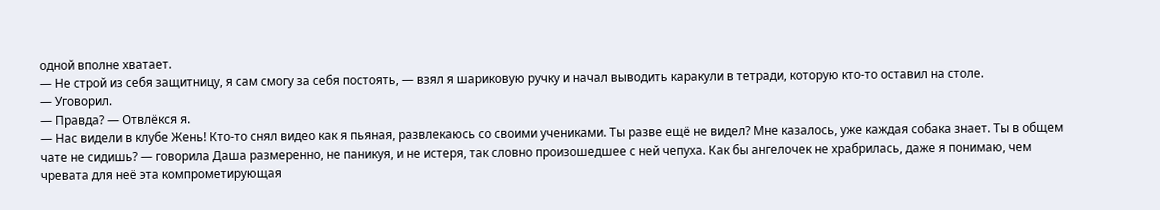одной вполне хватает.
— Не строй из себя защитницу, я сам смогу за себя постоять, — взял я шариковую ручку и начал выводить каракули в тетради, которую кто-то оставил на столе.
— Уговорил.
— Правда? — Отвлёкся я.
— Нас видели в клубе Жень! Кто-то снял видео как я пьяная, развлекаюсь со своими учениками. Ты разве ещё не видел? Мне казалось, уже каждая собака знает. Ты в общем чате не сидишь? — говорила Даша размеренно, не паникуя, и не истеря, так словно произошедшее с ней чепуха. Как бы ангелочек не храбрилась, даже я понимаю, чем чревата для неё эта компрометирующая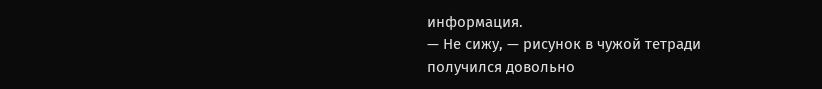информация.
— Не сижу, — рисунок в чужой тетради получился довольно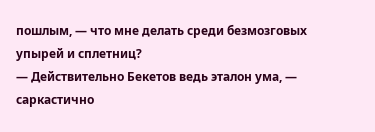пошлым, — что мне делать среди безмозговых упырей и сплетниц?
— Действительно Бекетов ведь эталон ума, — саркастично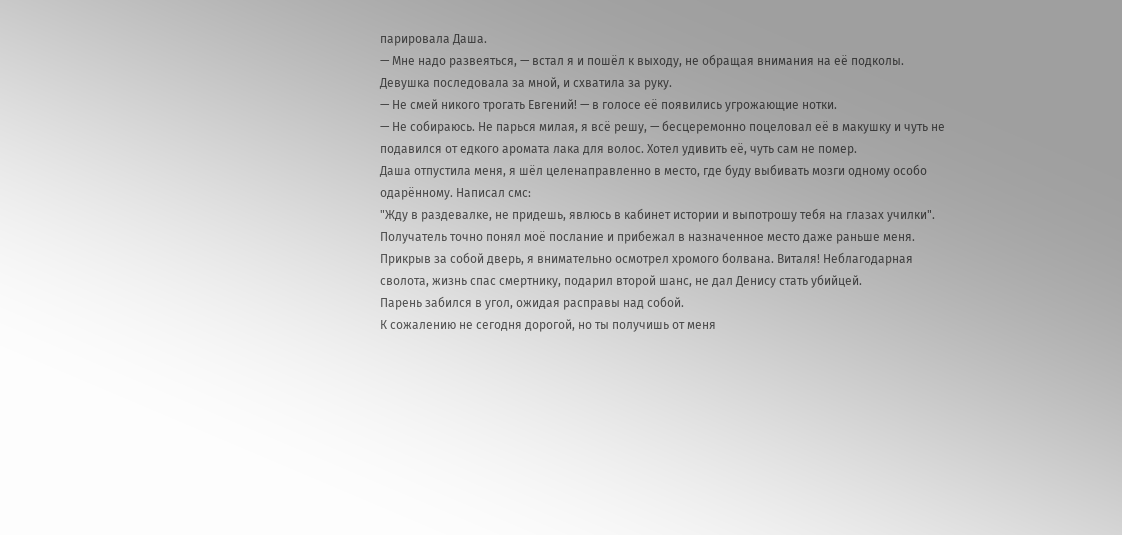парировала Даша.
— Мне надо развеяться, — встал я и пошёл к выходу, не обращая внимания на её подколы.
Девушка последовала за мной, и схватила за руку.
— Не смей никого трогать Евгений! — в голосе её появились угрожающие нотки.
— Не собираюсь. Не парься милая, я всё решу, — бесцеремонно поцеловал её в макушку и чуть не подавился от едкого аромата лака для волос. Хотел удивить её, чуть сам не помер.
Даша отпустила меня, я шёл целенаправленно в место, где буду выбивать мозги одному особо одарённому. Написал смс:
"Жду в раздевалке, не придешь, явлюсь в кабинет истории и выпотрошу тебя на глазах училки".
Получатель точно понял моё послание и прибежал в назначенное место даже раньше меня. Прикрыв за собой дверь, я внимательно осмотрел хромого болвана. Виталя! Неблагодарная сволота, жизнь спас смертнику, подарил второй шанс, не дал Денису стать убийцей.
Парень забился в угол, ожидая расправы над собой.
К сожалению не сегодня дорогой, но ты получишь от меня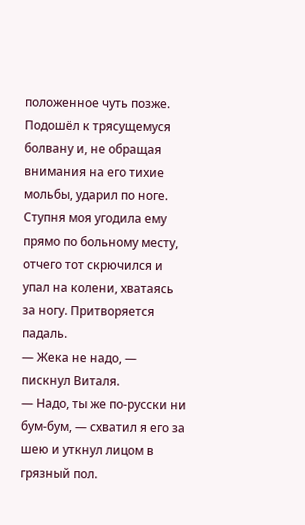положенное чуть позже.
Подошёл к трясущемуся болвану и, не обращая внимания на его тихие мольбы, ударил по ноге. Ступня моя угодила ему прямо по больному месту, отчего тот скрючился и упал на колени, хватаясь за ногу. Притворяется падаль.
— Жека не надо, — пискнул Виталя.
— Надо, ты же по-русски ни бум-бум, — схватил я его за шею и уткнул лицом в грязный пол.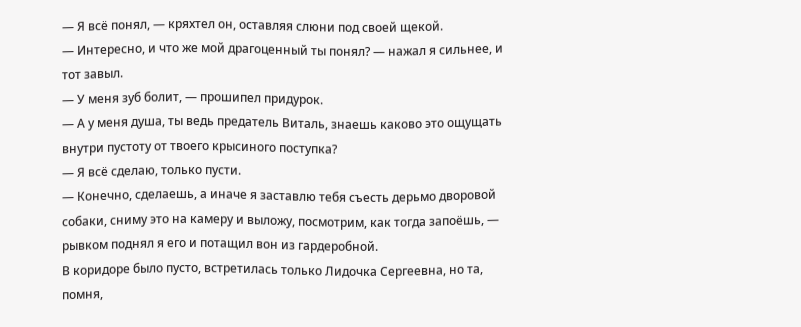— Я всё понял, — кряхтел он, оставляя слюни под своей щекой.
— Интересно, и что же мой драгоценный ты понял? — нажал я сильнее, и тот завыл.
— У меня зуб болит, — прошипел придурок.
— А у меня душа, ты ведь предатель Виталь, знаешь каково это ощущать внутри пустоту от твоего крысиного поступка?
— Я всё сделаю, только пусти.
— Конечно, сделаешь, а иначе я заставлю тебя съесть дерьмо дворовой собаки, сниму это на камеру и выложу, посмотрим, как тогда запоёшь, — рывком поднял я его и потащил вон из гардеробной.
В коридоре было пусто, встретилась только Лидочка Сергеевна, но та, помня,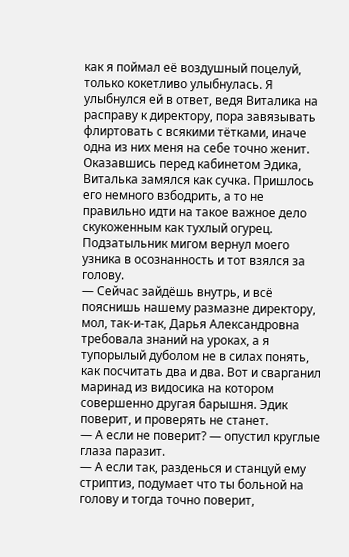как я поймал её воздушный поцелуй, только кокетливо улыбнулась. Я улыбнулся ей в ответ, ведя Виталика на расправу к директору, пора завязывать флиртовать с всякими тётками, иначе одна из них меня на себе точно женит.
Оказавшись перед кабинетом Эдика, Виталька замялся как сучка. Пришлось его немного взбодрить, а то не правильно идти на такое важное дело скукоженным как тухлый огурец. Подзатыльник мигом вернул моего узника в осознанность и тот взялся за голову.
— Сейчас зайдёшь внутрь, и всё пояснишь нашему размазне директору, мол, так-и-так, Дарья Александровна требовала знаний на уроках, а я тупорылый дуболом не в силах понять, как посчитать два и два. Вот и сварганил маринад из видосика на котором совершенно другая барышня. Эдик поверит, и проверять не станет.
— А если не поверит? — опустил круглые глаза паразит.
— А если так, разденься и станцуй ему стриптиз, подумает что ты больной на голову и тогда точно поверит,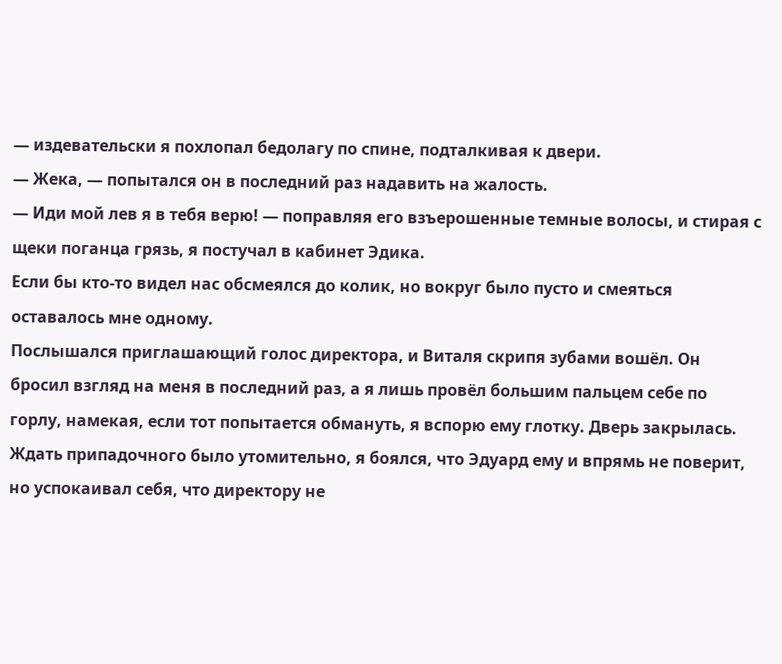— издевательски я похлопал бедолагу по спине, подталкивая к двери.
— Жека, — попытался он в последний раз надавить на жалость.
— Иди мой лев я в тебя верю! — поправляя его взъерошенные темные волосы, и стирая с щеки поганца грязь, я постучал в кабинет Эдика.
Если бы кто-то видел нас обсмеялся до колик, но вокруг было пусто и смеяться оставалось мне одному.
Послышался приглашающий голос директора, и Виталя скрипя зубами вошёл. Он бросил взгляд на меня в последний раз, а я лишь провёл большим пальцем себе по горлу, намекая, если тот попытается обмануть, я вспорю ему глотку. Дверь закрылась.
Ждать припадочного было утомительно, я боялся, что Эдуард ему и впрямь не поверит, но успокаивал себя, что директору не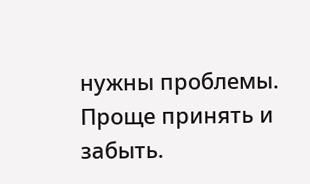нужны проблемы. Проще принять и забыть.